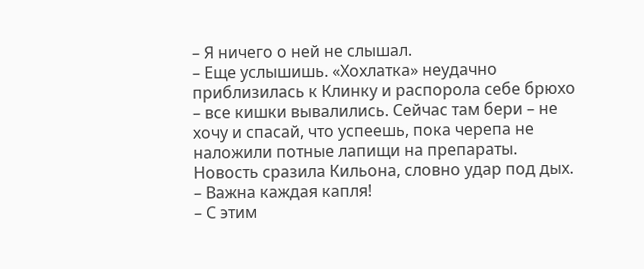– Я ничего о ней не слышал.
– Еще услышишь. «Хохлатка» неудачно приблизилась к Клинку и распорола себе брюхо – все кишки вывалились. Сейчас там бери – не хочу и спасай, что успеешь, пока черепа не наложили потные лапищи на препараты.
Новость сразила Кильона, словно удар под дых.
– Важна каждая капля!
– С этим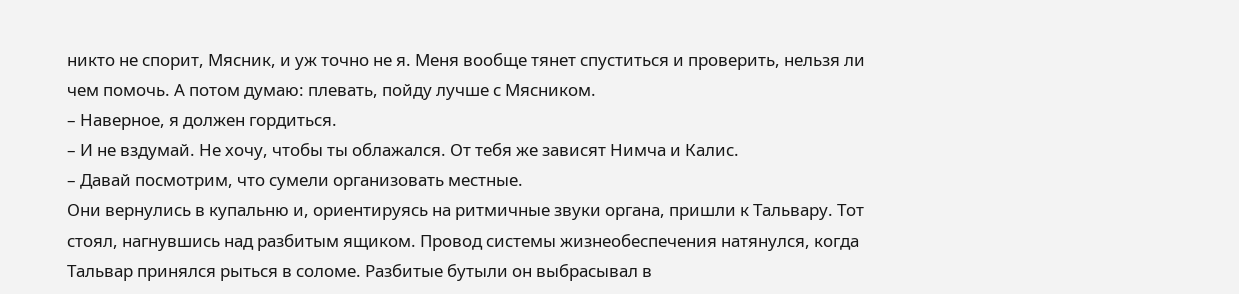никто не спорит, Мясник, и уж точно не я. Меня вообще тянет спуститься и проверить, нельзя ли чем помочь. А потом думаю: плевать, пойду лучше с Мясником.
– Наверное, я должен гордиться.
– И не вздумай. Не хочу, чтобы ты облажался. От тебя же зависят Нимча и Калис.
– Давай посмотрим, что сумели организовать местные.
Они вернулись в купальню и, ориентируясь на ритмичные звуки органа, пришли к Тальвару. Тот стоял, нагнувшись над разбитым ящиком. Провод системы жизнеобеспечения натянулся, когда Тальвар принялся рыться в соломе. Разбитые бутыли он выбрасывал в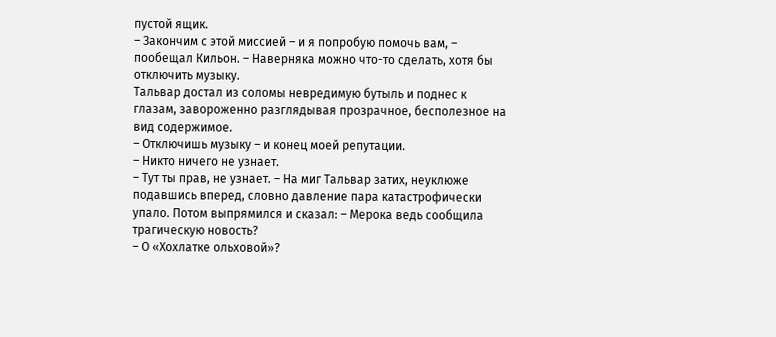пустой ящик.
– Закончим с этой миссией – и я попробую помочь вам, – пообещал Кильон. – Наверняка можно что-то сделать, хотя бы отключить музыку.
Тальвар достал из соломы невредимую бутыль и поднес к глазам, завороженно разглядывая прозрачное, бесполезное на вид содержимое.
– Отключишь музыку – и конец моей репутации.
– Никто ничего не узнает.
– Тут ты прав, не узнает. – На миг Тальвар затих, неуклюже подавшись вперед, словно давление пара катастрофически упало. Потом выпрямился и сказал: – Мерока ведь сообщила трагическую новость?
– О «Хохлатке ольховой»?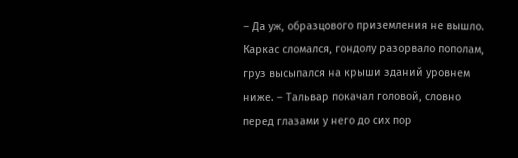– Да уж, образцового приземления не вышло. Каркас сломался, гондолу разорвало пополам, груз высыпался на крыши зданий уровнем ниже. – Тальвар покачал головой, словно перед глазами у него до сих пор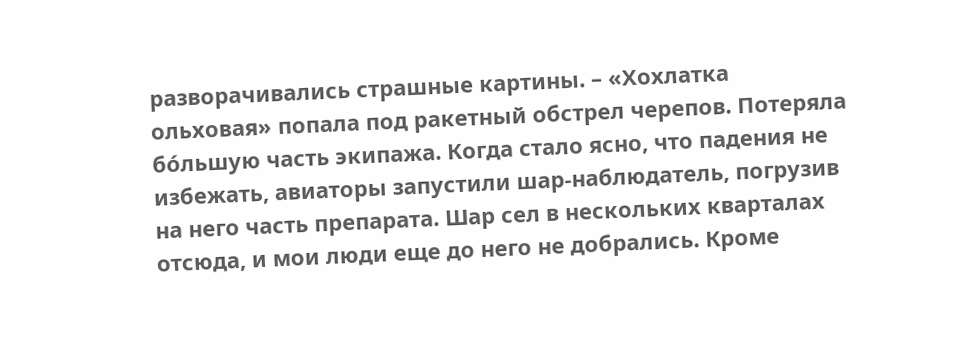разворачивались страшные картины. – «Хохлатка ольховая» попала под ракетный обстрел черепов. Потеряла бо́льшую часть экипажа. Когда стало ясно, что падения не избежать, авиаторы запустили шар-наблюдатель, погрузив на него часть препарата. Шар сел в нескольких кварталах отсюда, и мои люди еще до него не добрались. Кроме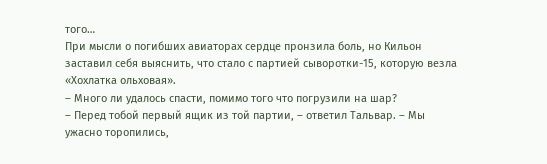того…
При мысли о погибших авиаторах сердце пронзила боль, но Кильон заставил себя выяснить, что стало с партией сыворотки-15, которую везла «Хохлатка ольховая».
– Много ли удалось спасти, помимо того что погрузили на шар?
– Перед тобой первый ящик из той партии, – ответил Тальвар. – Мы ужасно торопились,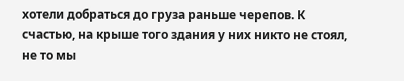хотели добраться до груза раньше черепов. К счастью, на крыше того здания у них никто не стоял, не то мы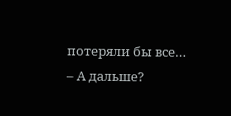потеряли бы все…
– А дальше?